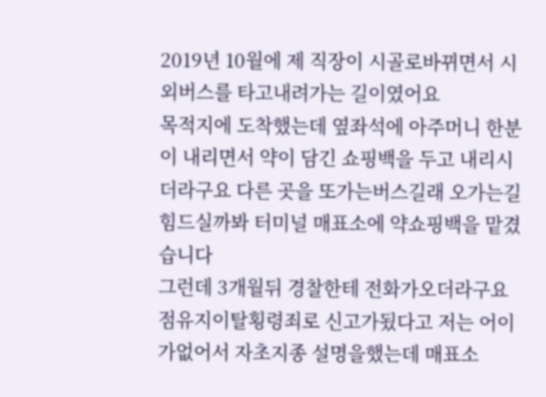2019년 10월에 제 직장이 시골로바뀌면서 시외버스를 타고내려가는 길이였어요
목적지에 도착했는데 옆좌석에 아주머니 한분이 내리면서 약이 담긴 쇼핑백을 두고 내리시더라구요 다른 곳을 또가는버스길래 오가는길 힘드실까봐 터미널 매표소에 약쇼핑백을 맡겼습니다
그런데 3개월뒤 경찰한테 전화가오더라구요 점유지이탈횡령죄로 신고가됬다고 저는 어이가없어서 자초지종 설명을했는데 매표소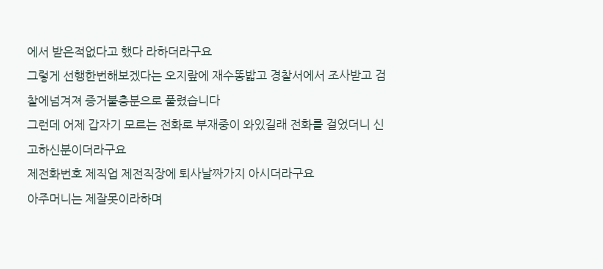에서 받은적없다고 했다 라하더라구요
그렇게 선행한번해보겠다는 오지랖에 재수똥밟고 경찰서에서 조사받고 검찰에넘겨져 증거불충분으로 풀렸습니다
그런데 어제 갑자기 모르는 전화로 부재중이 와있길래 전화를 걸었더니 신고하신분이더라구요
제전화번호 제직업 제전직장에 퇴사날짜가지 아시더라구요
아주머니는 제잘못이라하며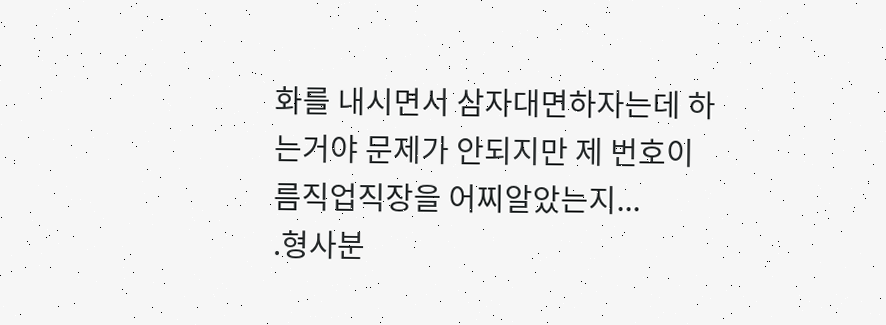화를 내시면서 삼자대면하자는데 하는거야 문제가 안되지만 제 번호이름직업직장을 어찌알았는지...
.형사분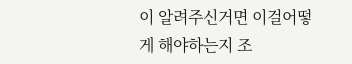이 알려주신거면 이걸어떻게 해야하는지 조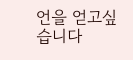언을 얻고싶습니다